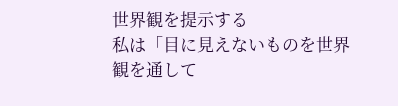世界観を提示する
私は「目に見えないものを世界観を通して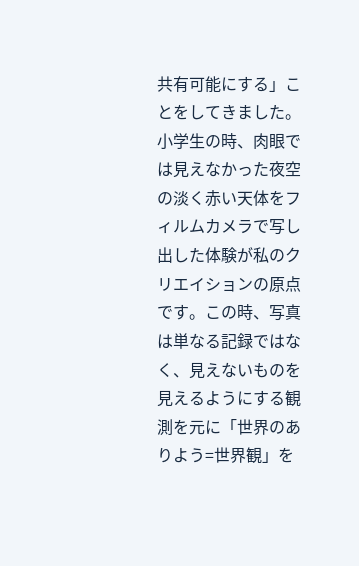共有可能にする」ことをしてきました。
小学生の時、肉眼では見えなかった夜空の淡く赤い天体をフィルムカメラで写し出した体験が私のクリエイションの原点です。この時、写真は単なる記録ではなく、見えないものを見えるようにする観測を元に「世界のありよう=世界観」を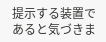提示する装置であると気づきま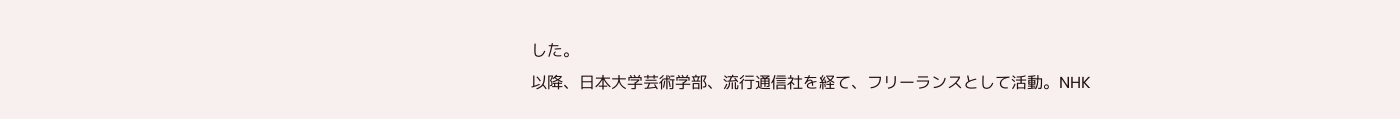した。
以降、日本大学芸術学部、流行通信社を経て、フリーランスとして活動。NHK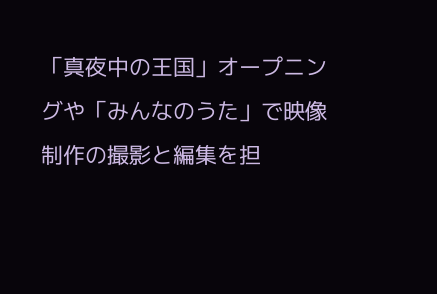「真夜中の王国」オープニングや「みんなのうた」で映像制作の撮影と編集を担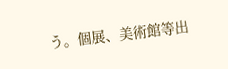う。個展、美術館等出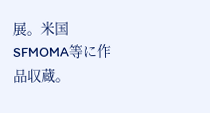展。米国SFMOMA等に作品収蔵。